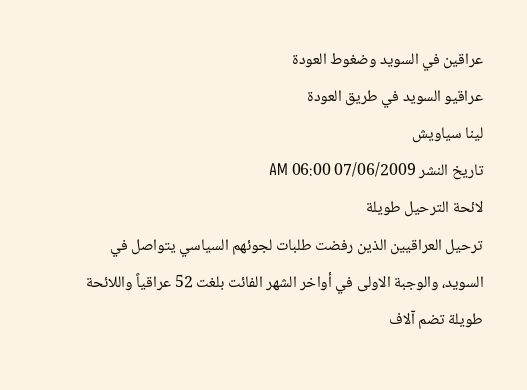عراقين في السويد وضغوط العودة
عراقيو السويد في طريق العودة
لينا سياويش
تاريخ النشر 07/06/2009 06:00 AM
لائحة الترحيل طويلة
ترحيل العراقيين الذين رفضت طلبات لجوئهم السياسي يتواصل في السويد، والوجبة الاولى في أواخر الشهر الفائت بلغت 52 عراقياً واللائحة طويلة تضم آلاف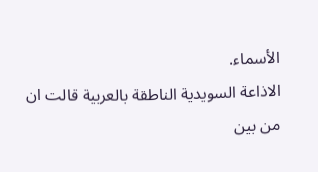الأسماء.
الاذاعة السويدية الناطقة بالعربية قالت ان من بين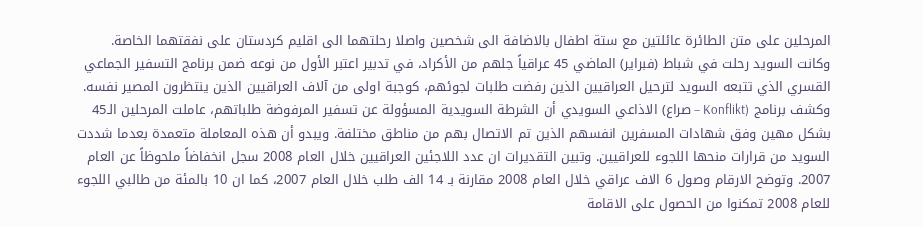المرحلين على متن الطائرة عائلتين مع ستة اطفال بالاضافة الى شخصين واصلا رحلتهما الى اقليم كردستان على نفقتهما الخاصة.
وكانت السويد رحلت في شباط (فبراير) الماضي 45 عراقياً جلهم من الأكراد، في تدبير اعتبر الأول من نوعه ضمن برنامج التسفير الجماعي القسري الذي تتبعه السويد لترحيل العراقيين الذين رفضت طلبات لجوئهم، كوجبة اولى من آلاف العراقيين الذين ينتظرون المصير نفسه.
وكشف برنامج (Konflikt – صراع) الاذاعي السويدي أن الشرطة السويدية المسؤولة عن تسفير المرفوضة طلباتهم، عاملت المرحلين الـ45 بشكل مهين وفق شهادات المسفرين انفسهم الذين تم الاتصال بهم من مناطق مختلفة. ويبدو أن هذه المعاملة متعمدة بعدما شددت السويد من قرارات منحها اللجوء للعراقيين. وتبين التقديرات ان عدد اللاجئين العراقيين خلال العام 2008 سجل انخفاضاً ملحوظاً عن العام 2007. وتوضح الارقام وصول 6 الاف عراقي خلال العام 2008 مقارنة بـ 14 الف طلب خلال العام 2007، كما ان 10 بالمئة من طالبي اللجوء للعام 2008 تمكنوا من الحصول على الاقامة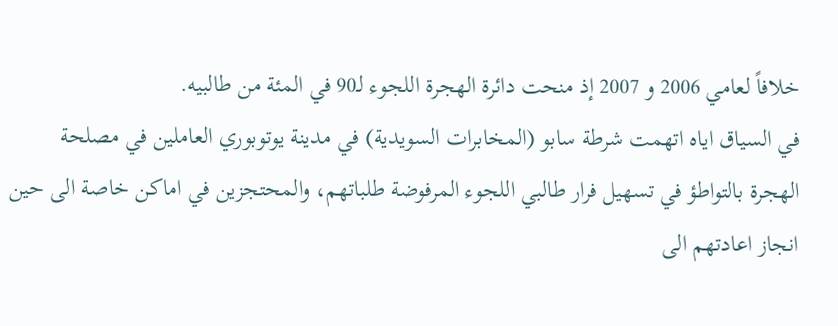خلافاً لعامي 2006 و 2007 إذ منحت دائرة الهجرة اللجوء لـ90 في المئة من طالبيه.
في السياق اياه اتهمت شرطة سابو (المخابرات السويدية) في مدينة يوتوبوري العاملين في مصلحة الهجرة بالتواطؤ في تسهيل فرار طالبي اللجوء المرفوضة طلباتهم، والمحتجزين في اماكن خاصة الى حين انجاز اعادتهم الى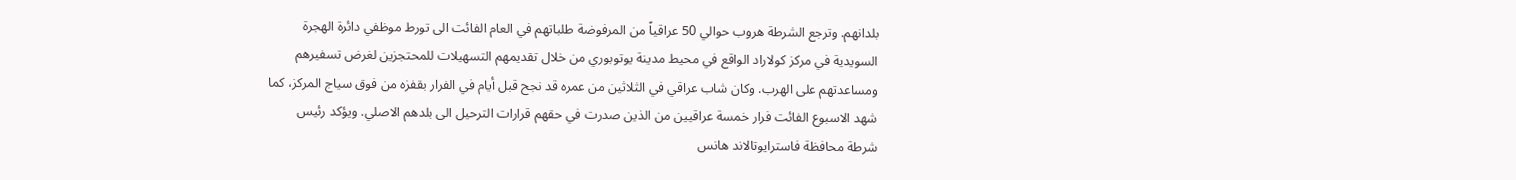بلدانهم. وترجع الشرطة هروب حوالي 50 عراقياً من المرفوضة طلباتهم في العام الفائت الى تورط موظفي دائرة الهجرة السويدية في مركز كولاراد الواقع في محيط مدينة يوتوبوري من خلال تقديمهم التسهيلات للمحتجزين لغرض تسفيرهم ومساعدتهم على الهرب. وكان شاب عراقي في الثلاثين من عمره قد نجح قبل أيام في الفرار بقفزه من فوق سياج المركز، كما شهد الاسبوع الفائت فرار خمسة عراقيين من الذين صدرت في حقهم قرارات الترحيل الى بلدهم الاصلي. ويؤكد رئيس شرطة محافظة فاسترايوتالاند هانس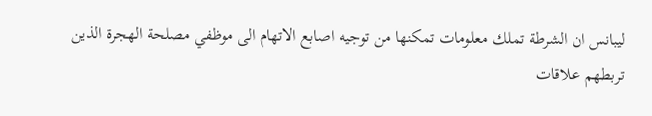ليبانس ان الشرطة تملك معلومات تمكنها من توجيه اصابع الاتهام الى موظفي مصلحة الهجرة الذين تربطهم علاقات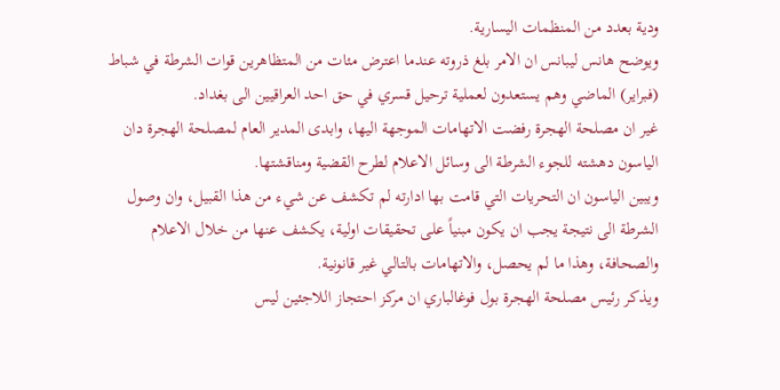ودية بعدد من المنظمات اليسارية.
ويوضح هانس ليبانس ان الامر بلغ ذروته عندما اعترض مئات من المتظاهرين قوات الشرطة في شباط (فبراير) الماضي وهم يستعدون لعملية ترحيل قسري في حق احد العراقيين الى بغداد.
غير ان مصلحة الهجرة رفضت الاتهامات الموجهة اليها، وابدى المدير العام لمصلحة الهجرة دان الياسون دهشته للجوء الشرطة الى وسائل الاعلام لطرح القضية ومناقشتها.
ويبين الياسون ان التحريات التي قامت بها ادارته لم تكشف عن شيء من هذا القبيل، وان وصول الشرطة الى نتيجة يجب ان يكون مبنياً على تحقيقات اولية، يكشف عنها من خلال الاعلام والصحافة، وهذا ما لم يحصل، والاتهامات بالتالي غير قانونية.
ويذكر رئيس مصلحة الهجرة بول فوغالباري ان مركز احتجاز اللاجئين ليس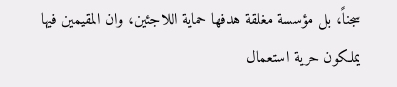سجناً، بل مؤسسة مغلقة هدفها حماية اللاجئين، وان المقيمين فيها يملكون حرية استعمال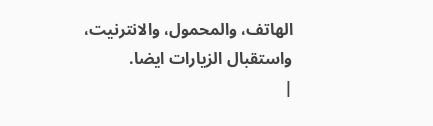الهاتف، والمحمول، والانترنيت، واستقبال الزيارات ايضا.
|